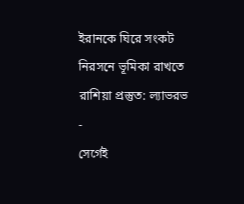ইরানকে ঘিরে সংকট নিরসনে ভূমিকা রাখতে রাশিয়া প্রস্তুত: ল্যাভরভ
-
সের্গেই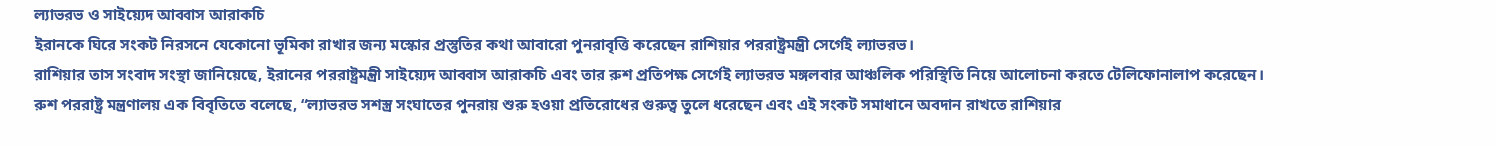ল্যাভরভ ও সাইয়্যেদ আব্বাস আরাকচি
ইরানকে ঘিরে সংকট নিরসনে যেকোনো ভূমিকা রাখার জন্য মস্কোর প্রস্তুতির কথা আবারো পুনরাবৃত্তি করেছেন রাশিয়ার পররাষ্ট্রমন্ত্রী সের্গেই ল্যাভরভ।
রাশিয়ার তাস সংবাদ সংস্থা জানিয়েছে, ইরানের পররাষ্ট্রমন্ত্রী সাইয়্যেদ আব্বাস আরাকচি এবং তার রুশ প্রতিপক্ষ সের্গেই ল্যাভরভ মঙ্গলবার আঞ্চলিক পরিস্থিতি নিয়ে আলোচনা করতে টেলিফোনালাপ করেছেন।
রুশ পররাষ্ট্র মন্ত্রণালয় এক বিবৃতিতে বলেছে, “ল্যাভরভ সশস্ত্র সংঘাতের পুনরায় শুরু হওয়া প্রতিরোধের গুরুত্ব তুলে ধরেছেন এবং এই সংকট সমাধানে অবদান রাখতে রাশিয়ার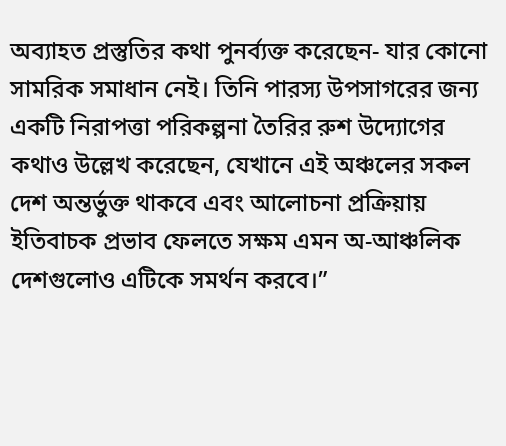অব্যাহত প্রস্তুতির কথা পুনর্ব্যক্ত করেছেন- যার কোনো সামরিক সমাধান নেই। তিনি পারস্য উপসাগরের জন্য একটি নিরাপত্তা পরিকল্পনা তৈরির রুশ উদ্যোগের কথাও উল্লেখ করেছেন, যেখানে এই অঞ্চলের সকল দেশ অন্তর্ভুক্ত থাকবে এবং আলোচনা প্রক্রিয়ায় ইতিবাচক প্রভাব ফেলতে সক্ষম এমন অ-আঞ্চলিক দেশগুলোও এটিকে সমর্থন করবে।”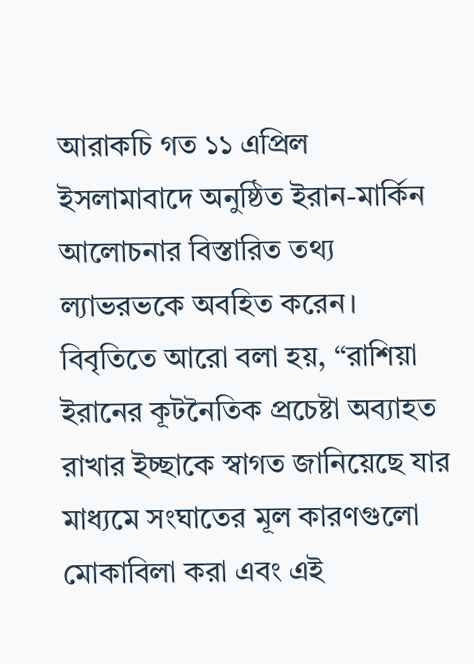আরাকচি গত ১১ এপ্রিল ইসলামাবাদে অনুষ্ঠিত ইরান-মার্কিন আলোচনার বিস্তারিত তথ্য ল্যাভরভকে অবহিত করেন। বিবৃতিতে আরো বলা হয়, “রাশিয়া ইরানের কূটনৈতিক প্রচেষ্টা অব্যাহত রাখার ইচ্ছাকে স্বাগত জানিয়েছে যার মাধ্যমে সংঘাতের মূল কারণগুলো মোকাবিলা করা এবং এই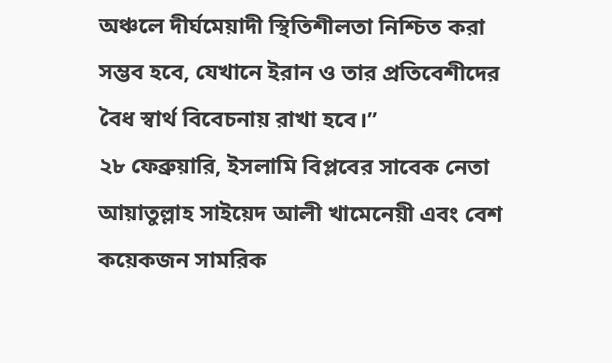অঞ্চলে দীর্ঘমেয়াদী স্থিতিশীলতা নিশ্চিত করা সম্ভব হবে, যেখানে ইরান ও তার প্রতিবেশীদের বৈধ স্বার্থ বিবেচনায় রাখা হবে।”
২৮ ফেব্রুয়ারি, ইসলামি বিপ্লবের সাবেক নেতা আয়াতুল্লাহ সাইয়েদ আলী খামেনেয়ী এবং বেশ কয়েকজন সামরিক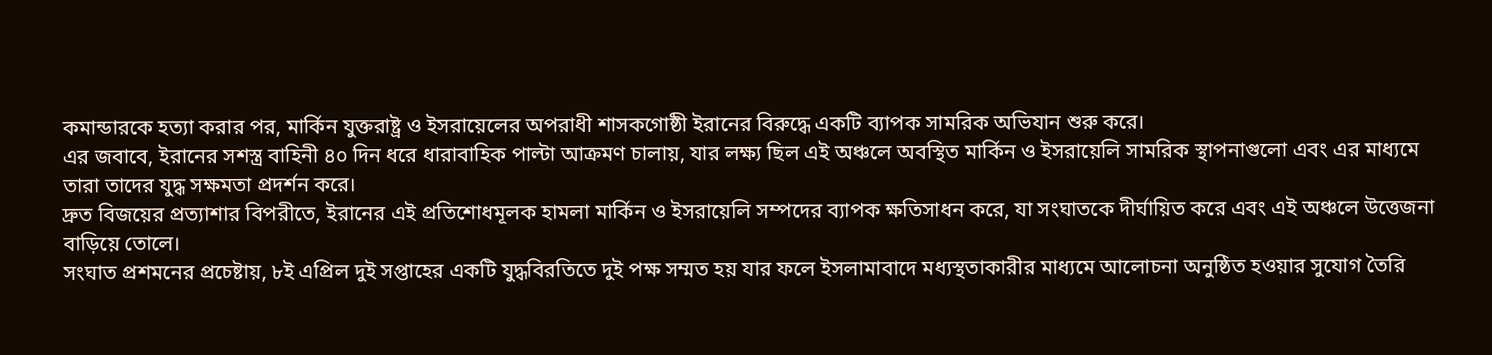কমান্ডারকে হত্যা করার পর, মার্কিন যুক্তরাষ্ট্র ও ইসরায়েলের অপরাধী শাসকগোষ্ঠী ইরানের বিরুদ্ধে একটি ব্যাপক সামরিক অভিযান শুরু করে।
এর জবাবে, ইরানের সশস্ত্র বাহিনী ৪০ দিন ধরে ধারাবাহিক পাল্টা আক্রমণ চালায়, যার লক্ষ্য ছিল এই অঞ্চলে অবস্থিত মার্কিন ও ইসরায়েলি সামরিক স্থাপনাগুলো এবং এর মাধ্যমে তারা তাদের যুদ্ধ সক্ষমতা প্রদর্শন করে।
দ্রুত বিজয়ের প্রত্যাশার বিপরীতে, ইরানের এই প্রতিশোধমূলক হামলা মার্কিন ও ইসরায়েলি সম্পদের ব্যাপক ক্ষতিসাধন করে, যা সংঘাতকে দীর্ঘায়িত করে এবং এই অঞ্চলে উত্তেজনা বাড়িয়ে তোলে।
সংঘাত প্রশমনের প্রচেষ্টায়, ৮ই এপ্রিল দুই সপ্তাহের একটি যুদ্ধবিরতিতে দুই পক্ষ সম্মত হয় যার ফলে ইসলামাবাদে মধ্যস্থতাকারীর মাধ্যমে আলোচনা অনুষ্ঠিত হওয়ার সুযোগ তৈরি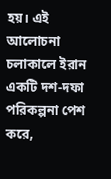হয়। এই আলোচনা চলাকালে ইরান একটি দশ-দফা পরিকল্পনা পেশ করে,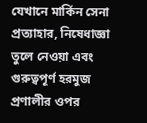যেখানে মার্কিন সেনা প্রত্যাহার, নিষেধাজ্ঞা তুলে নেওয়া এবং গুরুত্বপূর্ণ হরমুজ প্রণালীর ওপর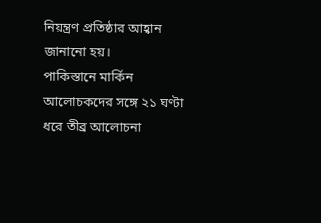নিয়ন্ত্রণ প্রতিষ্ঠার আহ্বান জানানো হয়।
পাকিস্তানে মার্কিন আলোচকদের সঙ্গে ২১ ঘণ্টা ধরে তীব্র আলোচনা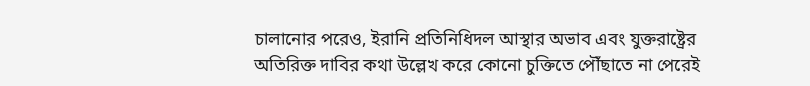চালানোর পরেও, ইরানি প্রতিনিধিদল আস্থার অভাব এবং যুক্তরাষ্ট্রের অতিরিক্ত দাবির কথা উল্লেখ করে কোনো চুক্তিতে পৌঁছাতে না পেরেই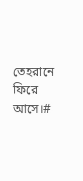তেহরানে ফিরে আসে।#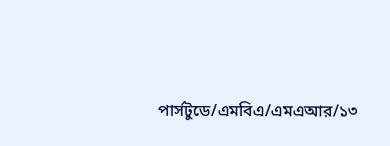পার্সটুডে/এমবিএ/এমএআর/১৩